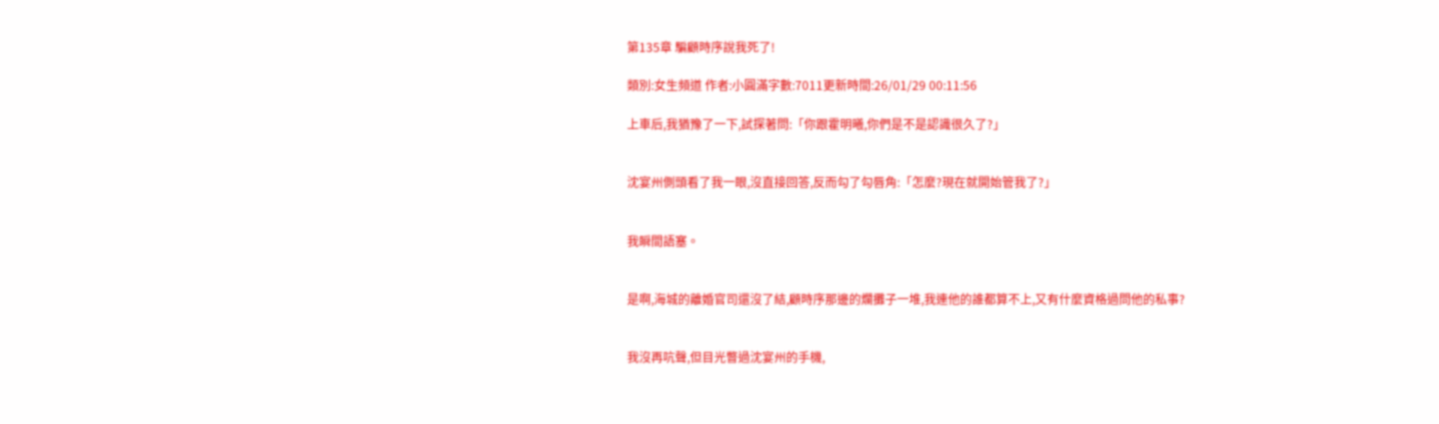第135章 騙顧時序說我死了!

類別:女生頻道 作者:小圓滿字數:7011更新時間:26/01/29 00:11:56

上車后,我猶豫了一下,試探著問:「你跟霍明曦,你們是不是認識很久了?」


沈宴州側頭看了我一眼,沒直接回答,反而勾了勾唇角:「怎麼?現在就開始管我了?」


我瞬間語塞。


是啊,海城的離婚官司還沒了結,顧時序那邊的爛攤子一堆,我連他的誰都算不上,又有什麼資格過問他的私事?


我沒再吭聲,但目光瞥過沈宴州的手機,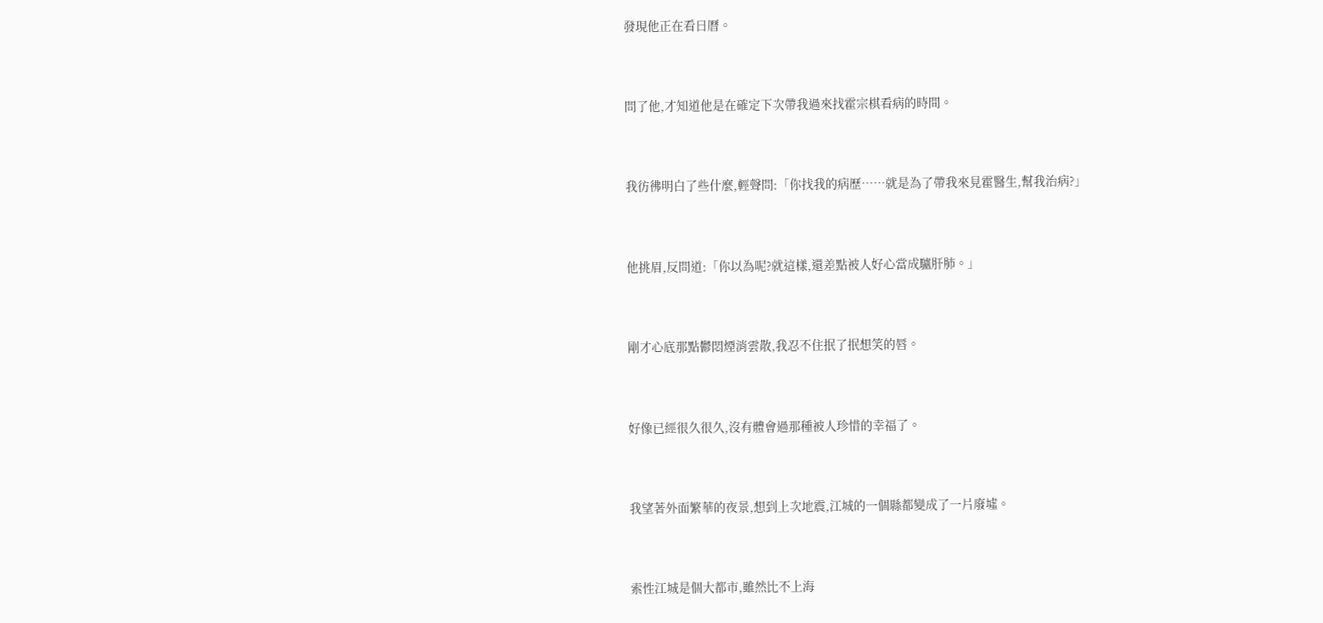發現他正在看日曆。


問了他,才知道他是在確定下次帶我過來找霍宗棋看病的時間。


我彷彿明白了些什麼,輕聲問:「你找我的病歷……就是為了帶我來見霍醫生,幫我治病?」


他挑眉,反問道:「你以為呢?就這樣,還差點被人好心當成驢肝肺。」


剛才心底那點鬱悶煙消雲散,我忍不住抿了抿想笑的唇。


好像已經很久很久,沒有體會過那種被人珍惜的幸福了。


我望著外面繁華的夜景,想到上次地震,江城的一個縣都變成了一片廢墟。


索性江城是個大都市,雖然比不上海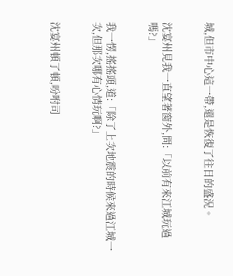城,但市中心這一帶,還是恢復了往日的盛況。


沈宴州見我一直望著窗外,問:「以前有來江城玩過嗎?」


我一愣,搖搖頭,道:「除了上次地震的時候來過江城一次,但那次哪有心情玩啊?」


沈宴州頓了頓,吩咐司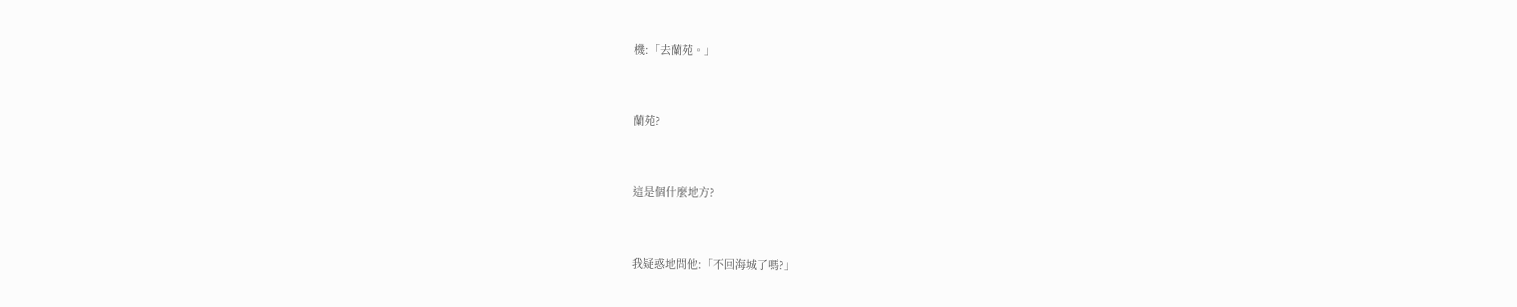機:「去蘭苑。」


蘭苑?


這是個什麼地方?


我疑惑地問他:「不回海城了嗎?」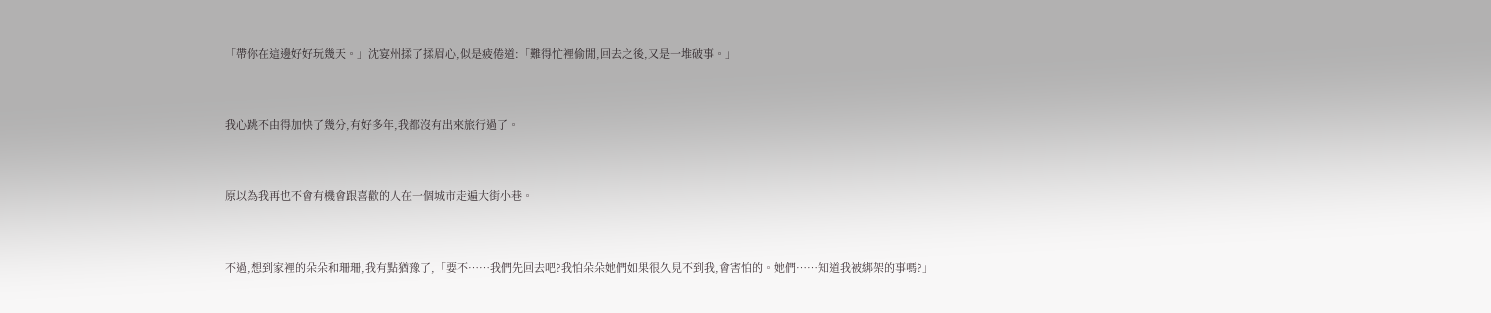「帶你在這邊好好玩幾天。」沈宴州揉了揉眉心,似是疲倦道:「難得忙裡偷閒,回去之後,又是一堆破事。」


我心跳不由得加快了幾分,有好多年,我都沒有出來旅行過了。


原以為我再也不會有機會跟喜歡的人在一個城市走遍大街小巷。


不過,想到家裡的朵朵和珊珊,我有點猶豫了,「要不……我們先回去吧?我怕朵朵她們如果很久見不到我,會害怕的。她們……知道我被綁架的事嗎?」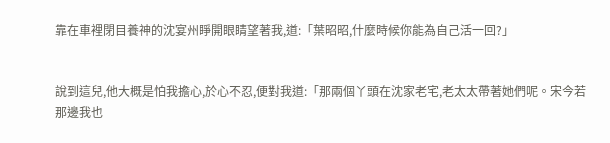靠在車裡閉目養神的沈宴州睜開眼睛望著我,道:「葉昭昭,什麼時候你能為自己活一回?」


說到這兒,他大概是怕我擔心,於心不忍,便對我道:「那兩個丫頭在沈家老宅,老太太帶著她們呢。宋今若那邊我也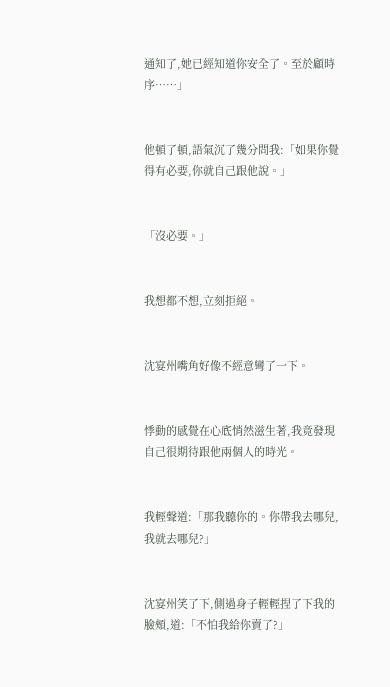通知了,她已經知道你安全了。至於顧時序……」


他頓了頓,語氣沉了幾分問我:「如果你覺得有必要,你就自己跟他說。」


「沒必要。」


我想都不想,立刻拒絕。


沈宴州嘴角好像不經意彎了一下。


悸動的感覺在心底悄然滋生著,我竟發現自己很期待跟他兩個人的時光。


我輕聲道:「那我聽你的。你帶我去哪兒,我就去哪兒?」


沈宴州笑了下,側過身子輕輕捏了下我的臉頰,道:「不怕我給你賣了?」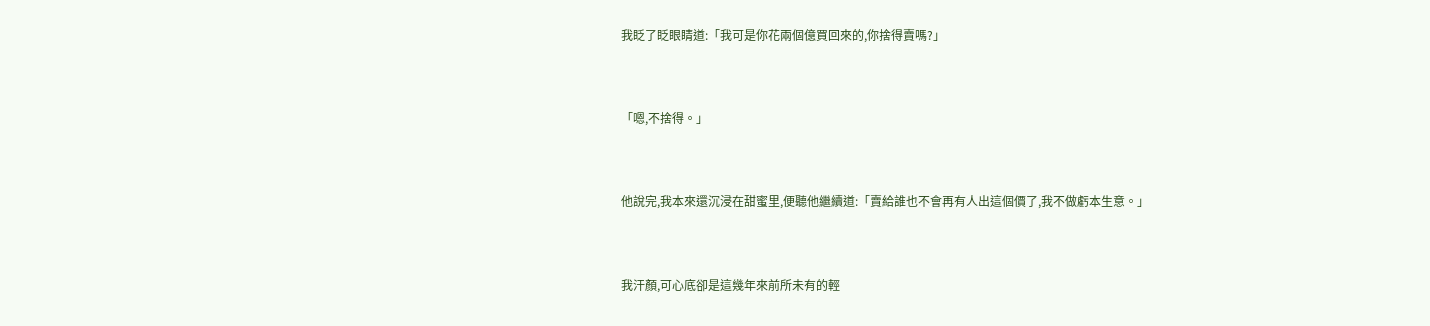我眨了眨眼睛道:「我可是你花兩個億買回來的,你捨得賣嗎?」


「嗯,不捨得。」


他說完,我本來還沉浸在甜蜜里,便聽他繼續道:「賣給誰也不會再有人出這個價了,我不做虧本生意。」


我汗顏,可心底卻是這幾年來前所未有的輕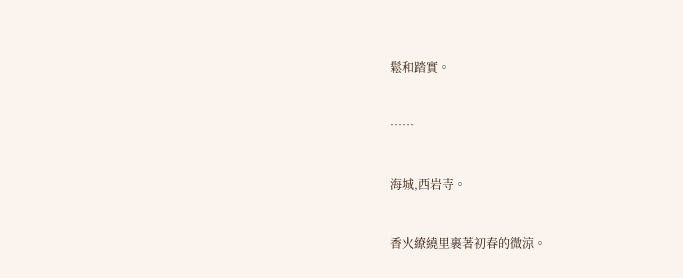鬆和踏實。


……


海城,西岩寺。


香火繚繞里裹著初春的微涼。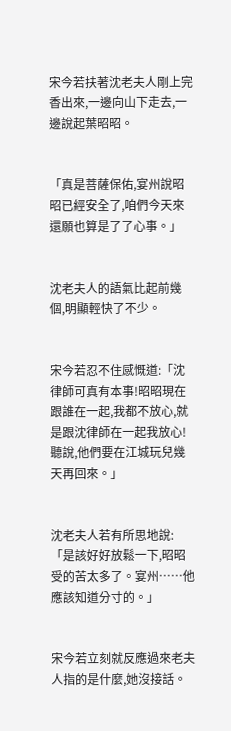宋今若扶著沈老夫人剛上完香出來,一邊向山下走去,一邊說起葉昭昭。


「真是菩薩保佑,宴州說昭昭已經安全了,咱們今天來還願也算是了了心事。」


沈老夫人的語氣比起前幾個,明顯輕快了不少。


宋今若忍不住感慨道:「沈律師可真有本事!昭昭現在跟誰在一起,我都不放心,就是跟沈律師在一起我放心!聽說,他們要在江城玩兒幾天再回來。」


沈老夫人若有所思地說:「是該好好放鬆一下,昭昭受的苦太多了。宴州……他應該知道分寸的。」


宋今若立刻就反應過來老夫人指的是什麼,她沒接話。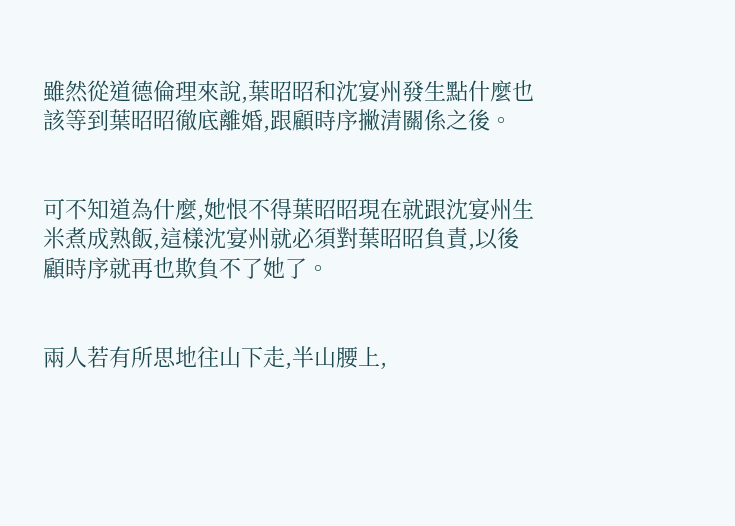雖然從道德倫理來說,葉昭昭和沈宴州發生點什麼也該等到葉昭昭徹底離婚,跟顧時序撇清關係之後。


可不知道為什麼,她恨不得葉昭昭現在就跟沈宴州生米煮成熟飯,這樣沈宴州就必須對葉昭昭負責,以後顧時序就再也欺負不了她了。


兩人若有所思地往山下走,半山腰上,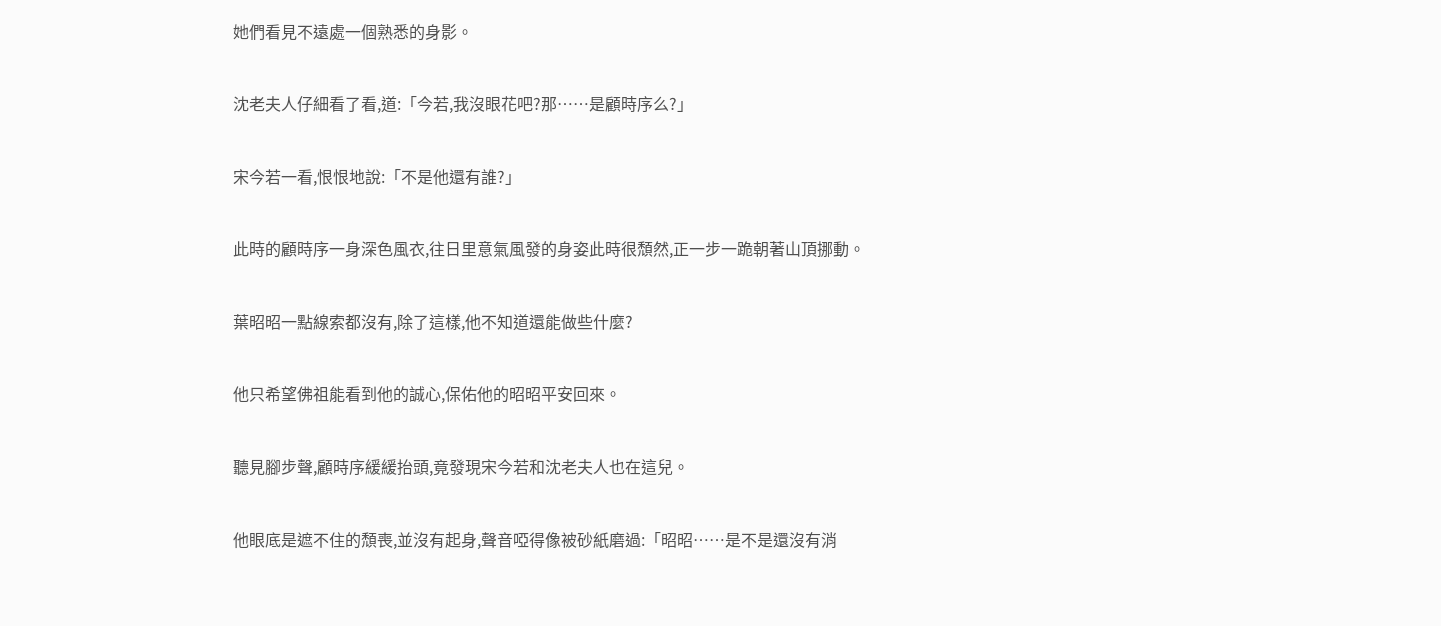她們看見不遠處一個熟悉的身影。


沈老夫人仔細看了看,道:「今若,我沒眼花吧?那……是顧時序么?」


宋今若一看,恨恨地說:「不是他還有誰?」


此時的顧時序一身深色風衣,往日里意氣風發的身姿此時很頹然,正一步一跪朝著山頂挪動。


葉昭昭一點線索都沒有,除了這樣,他不知道還能做些什麼?


他只希望佛祖能看到他的誠心,保佑他的昭昭平安回來。


聽見腳步聲,顧時序緩緩抬頭,竟發現宋今若和沈老夫人也在這兒。


他眼底是遮不住的頹喪,並沒有起身,聲音啞得像被砂紙磨過:「昭昭……是不是還沒有消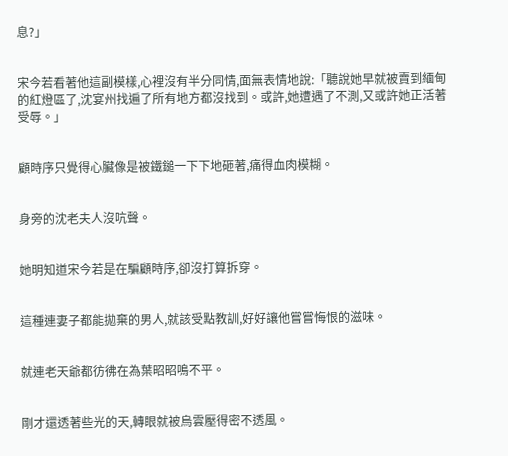息?」


宋今若看著他這副模樣,心裡沒有半分同情,面無表情地說:「聽說她早就被賣到緬甸的紅燈區了,沈宴州找遍了所有地方都沒找到。或許,她遭遇了不測,又或許她正活著受辱。」


顧時序只覺得心臟像是被鐵鎚一下下地砸著,痛得血肉模糊。


身旁的沈老夫人沒吭聲。


她明知道宋今若是在騙顧時序,卻沒打算拆穿。


這種連妻子都能拋棄的男人,就該受點教訓,好好讓他嘗嘗悔恨的滋味。


就連老天爺都彷彿在為葉昭昭鳴不平。


剛才還透著些光的天,轉眼就被烏雲壓得密不透風。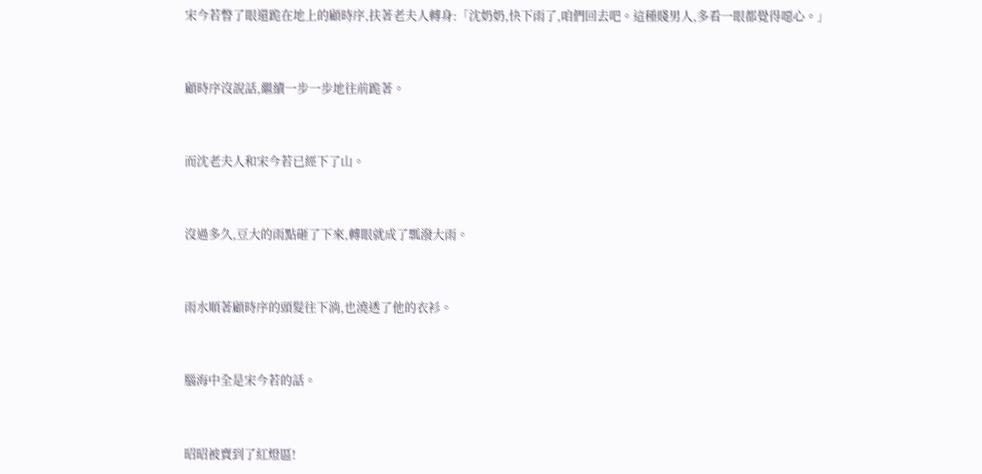宋今若瞥了眼還跪在地上的顧時序,扶著老夫人轉身:「沈奶奶,快下雨了,咱們回去吧。這種賤男人,多看一眼都覺得噁心。」


顧時序沒說話,繼續一步一步地往前跪著。


而沈老夫人和宋今若已經下了山。


沒過多久,豆大的雨點砸了下來,轉眼就成了瓢潑大雨。


雨水順著顧時序的頭髮往下淌,也澆透了他的衣衫。


腦海中全是宋今若的話。


昭昭被賣到了紅燈區!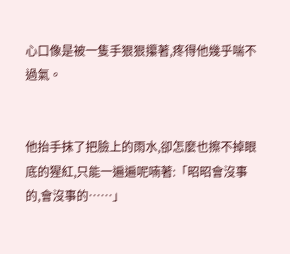心口像是被一隻手狠狠攥著,疼得他幾乎喘不過氣。


他抬手抹了把臉上的雨水,卻怎麼也擦不掉眼底的猩紅,只能一遍遍呢喃著:「昭昭會沒事的,會沒事的……」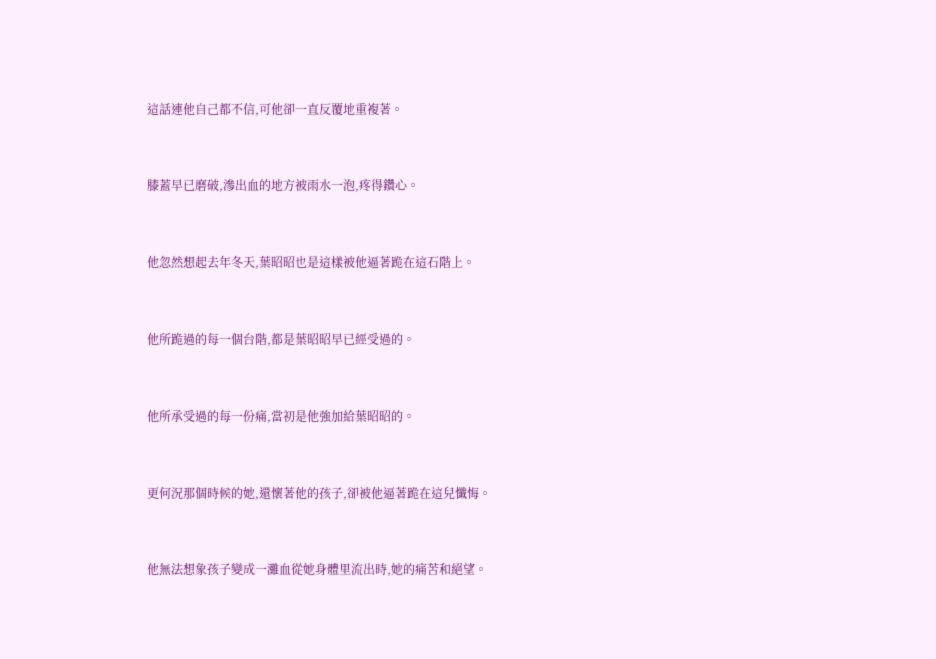這話連他自己都不信,可他卻一直反覆地重複著。


膝蓋早已磨破,滲出血的地方被雨水一泡,疼得鑽心。


他忽然想起去年冬天,葉昭昭也是這樣被他逼著跪在這石階上。


他所跪過的每一個台階,都是葉昭昭早已經受過的。


他所承受過的每一份痛,當初是他強加給葉昭昭的。


更何況那個時候的她,還懷著他的孩子,卻被他逼著跪在這兒懺悔。


他無法想象孩子變成一灘血從她身體里流出時,她的痛苦和絕望。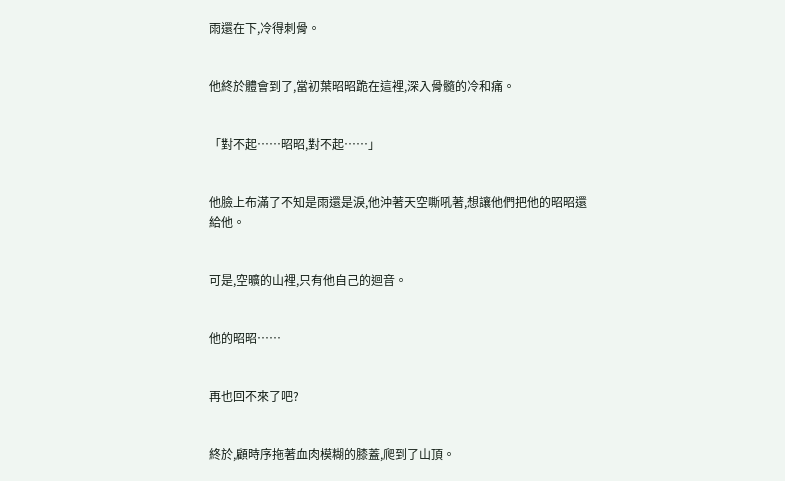雨還在下,冷得刺骨。


他終於體會到了,當初葉昭昭跪在這裡,深入骨髓的冷和痛。


「對不起……昭昭,對不起……」


他臉上布滿了不知是雨還是淚,他沖著天空嘶吼著,想讓他們把他的昭昭還給他。


可是,空曠的山裡,只有他自己的迴音。


他的昭昭……


再也回不來了吧?


終於,顧時序拖著血肉模糊的膝蓋,爬到了山頂。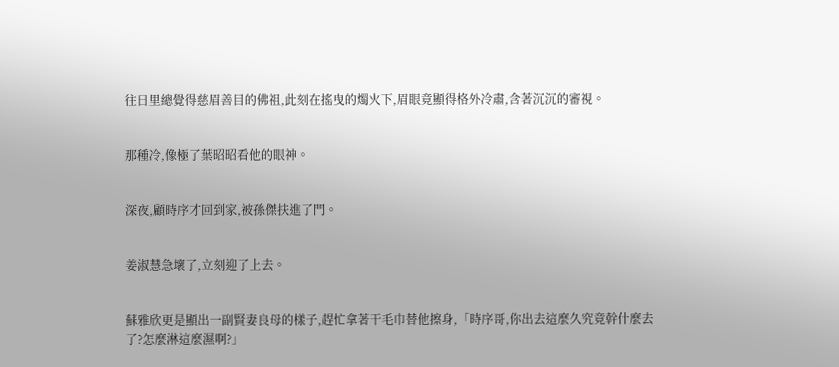往日里總覺得慈眉善目的佛祖,此刻在搖曳的燭火下,眉眼竟顯得格外冷肅,含著沉沉的審視。


那種冷,像極了葉昭昭看他的眼神。


深夜,顧時序才回到家,被孫傑扶進了門。


姜淑慧急壞了,立刻迎了上去。


蘇雅欣更是顯出一副賢妻良母的樣子,趕忙拿著干毛巾替他擦身,「時序哥,你出去這麼久究竟幹什麼去了?怎麼淋這麼濕啊?」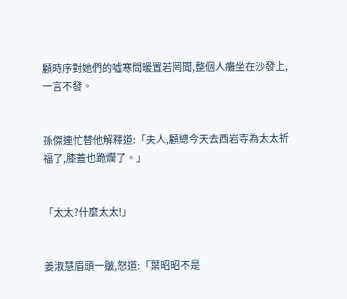顧時序對她們的噓寒問暖置若罔聞,整個人癱坐在沙發上,一言不發。


孫傑連忙替他解釋道:「夫人,顧總今天去西岩寺為太太祈福了,膝蓋也跪爛了。」


「太太?什麼太太!」


姜淑慧眉頭一皺,怒道:「葉昭昭不是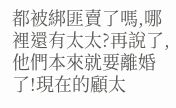都被綁匪賣了嗎,哪裡還有太太?再說了,他們本來就要離婚了!現在的顧太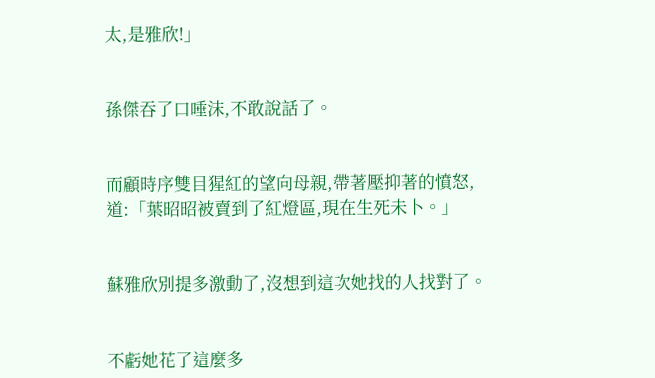太,是雅欣!」


孫傑吞了口唾沫,不敢說話了。


而顧時序雙目猩紅的望向母親,帶著壓抑著的憤怒,道:「葉昭昭被賣到了紅燈區,現在生死未卜。」


蘇雅欣別提多激動了,沒想到這次她找的人找對了。


不虧她花了這麼多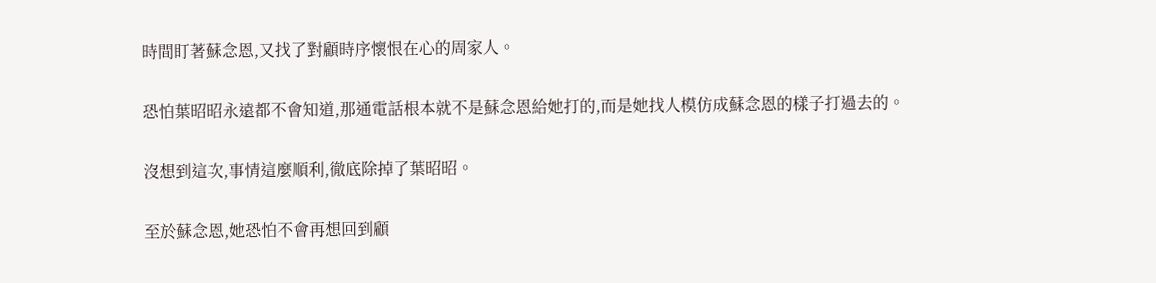時間盯著蘇念恩,又找了對顧時序懷恨在心的周家人。


恐怕葉昭昭永遠都不會知道,那通電話根本就不是蘇念恩給她打的,而是她找人模仿成蘇念恩的樣子打過去的。


沒想到這次,事情這麼順利,徹底除掉了葉昭昭。


至於蘇念恩,她恐怕不會再想回到顧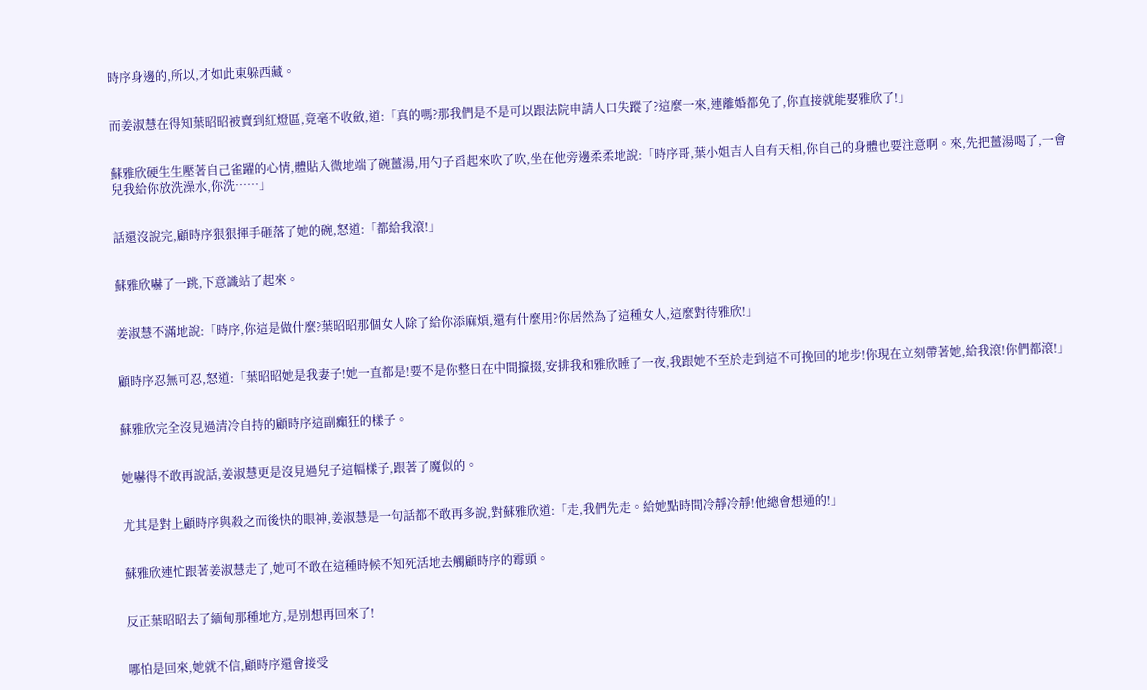時序身邊的,所以,才如此東躲西藏。


而姜淑慧在得知葉昭昭被賣到紅燈區,竟毫不收斂,道:「真的嗎?那我們是不是可以跟法院申請人口失蹤了?這麼一來,連離婚都免了,你直接就能娶雅欣了!」


蘇雅欣硬生生壓著自己雀躍的心情,體貼入微地端了碗薑湯,用勺子舀起來吹了吹,坐在他旁邊柔柔地說:「時序哥,葉小姐吉人自有天相,你自己的身體也要注意啊。來,先把薑湯喝了,一會兒我給你放洗澡水,你洗……」


話還沒說完,顧時序狠狠揮手砸落了她的碗,怒道:「都給我滾!」


蘇雅欣嚇了一跳,下意識站了起來。


姜淑慧不滿地說:「時序,你這是做什麼?葉昭昭那個女人除了給你添麻煩,還有什麼用?你居然為了這種女人,這麼對待雅欣!」


顧時序忍無可忍,怒道:「葉昭昭她是我妻子!她一直都是!要不是你整日在中間攛掇,安排我和雅欣睡了一夜,我跟她不至於走到這不可挽回的地步!你現在立刻帶著她,給我滾!你們都滾!」


蘇雅欣完全沒見過清冷自持的顧時序這副癲狂的樣子。


她嚇得不敢再說話,姜淑慧更是沒見過兒子這幅樣子,跟著了魔似的。


尤其是對上顧時序與殺之而後快的眼神,姜淑慧是一句話都不敢再多說,對蘇雅欣道:「走,我們先走。給她點時間冷靜冷靜!他總會想通的!」


蘇雅欣連忙跟著姜淑慧走了,她可不敢在這種時候不知死活地去觸顧時序的霉頭。


反正葉昭昭去了緬甸那種地方,是別想再回來了!


哪怕是回來,她就不信,顧時序還會接受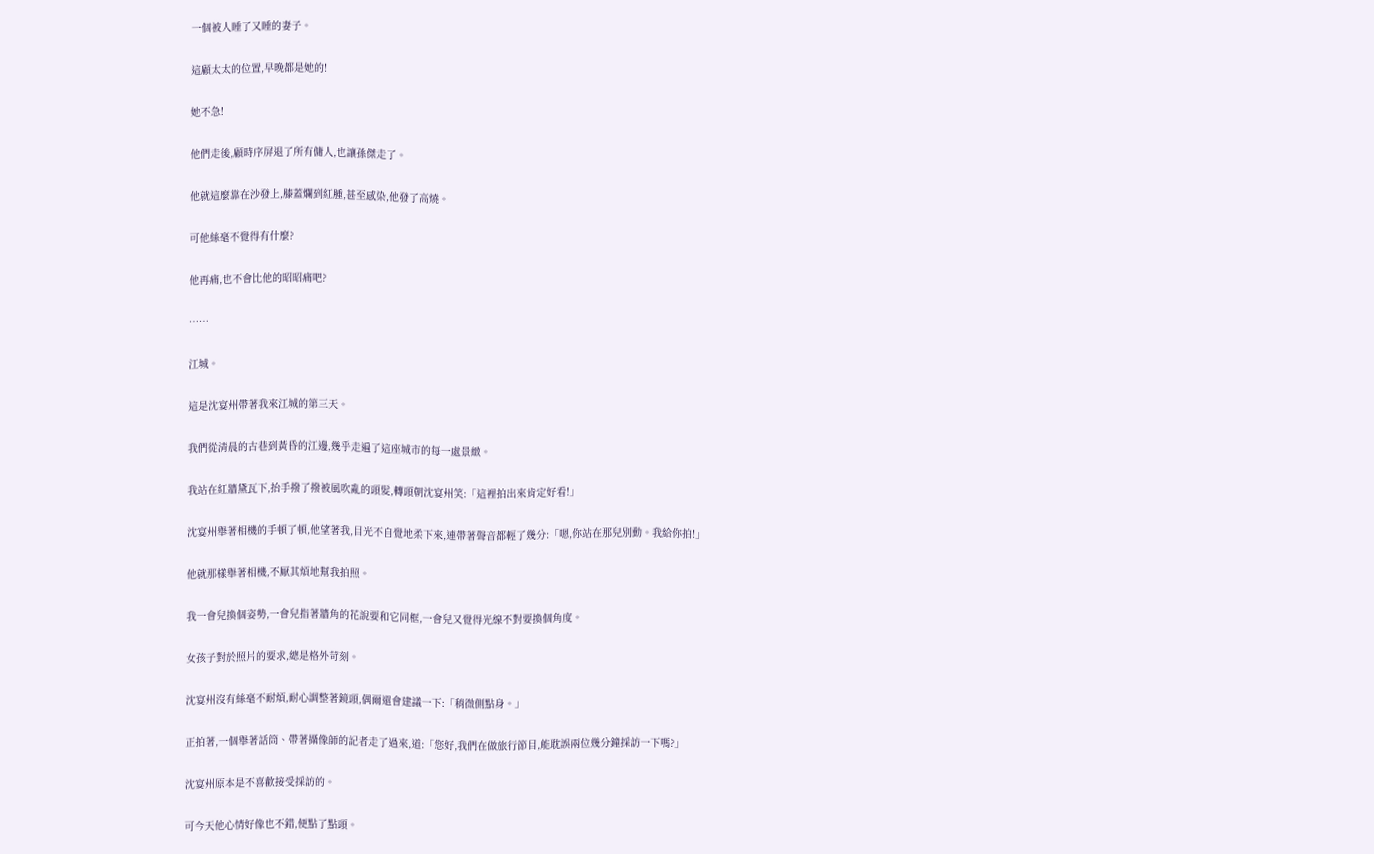一個被人睡了又睡的妻子。


這顧太太的位置,早晚都是她的!


她不急!


他們走後,顧時序屏退了所有傭人,也讓孫傑走了。


他就這麼靠在沙發上,膝蓋爛到紅腫,甚至感染,他發了高燒。


可他絲毫不覺得有什麼?


他再痛,也不會比他的昭昭痛吧?


……


江城。


這是沈宴州帶著我來江城的第三天。


我們從清晨的古巷到黃昏的江邊,幾乎走遍了這座城市的每一處景緻。


我站在紅牆黛瓦下,抬手撥了撥被風吹亂的頭髮,轉頭朝沈宴州笑:「這裡拍出來肯定好看!」


沈宴州舉著相機的手頓了頓,他望著我,目光不自覺地柔下來,連帶著聲音都輕了幾分:「嗯,你站在那兒別動。我給你拍!」


他就那樣舉著相機,不厭其煩地幫我拍照。


我一會兒換個姿勢,一會兒指著牆角的花說要和它同框,一會兒又覺得光線不對要換個角度。


女孩子對於照片的要求,總是格外苛刻。


沈宴州沒有絲毫不耐煩,耐心調整著鏡頭,偶爾還會建議一下:「稍微側點身。」


正拍著,一個舉著話筒、帶著攝像師的記者走了過來,道:「您好,我們在做旅行節目,能耽誤兩位幾分鐘採訪一下嗎?」


沈宴州原本是不喜歡接受採訪的。


可今天他心情好像也不錯,便點了點頭。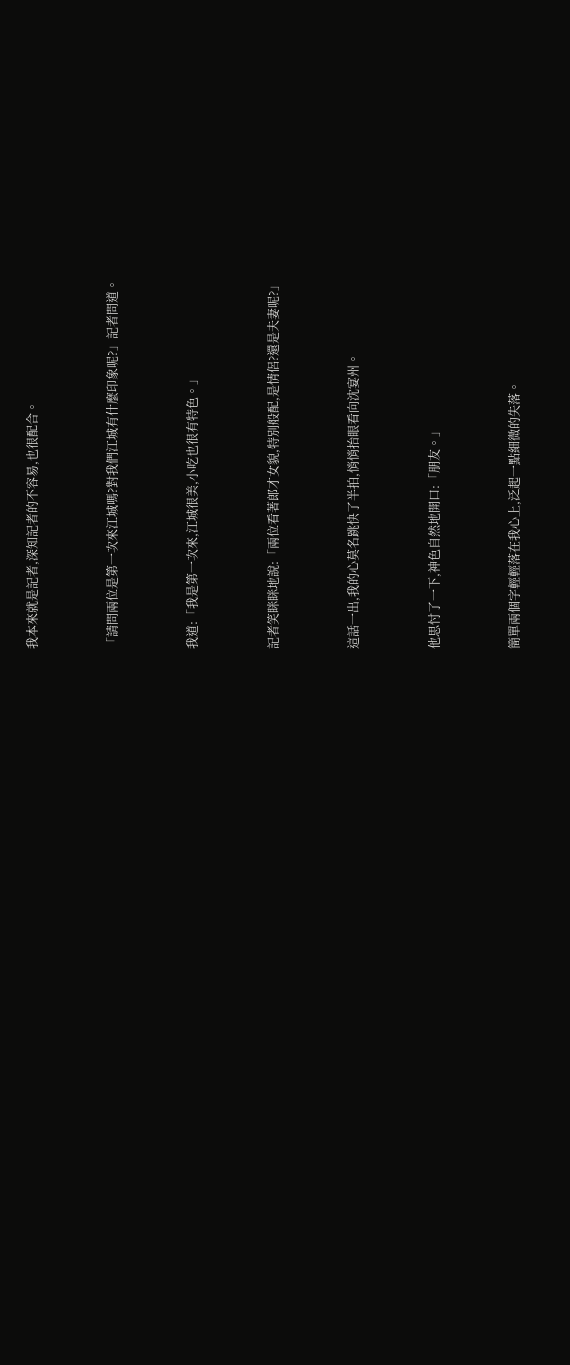我本來就是記者,深知記者的不容易,也很配合。


「請問兩位是第一次來江城嗎?對我們江城有什麼印象呢?」記者問道。


我道:「我是第一次來,江城很美,小吃也很有特色。」


記者笑眯眯地說:「兩位看著郎才女貌,特別般配,是情侶?還是夫妻呢?」


這話一出,我的心莫名跳快了半拍,悄悄抬眼看向沈宴州。


他思忖了一下,神色自然地開口:「朋友。」


簡單兩個字輕輕落在我心上,泛起一點細微的失落。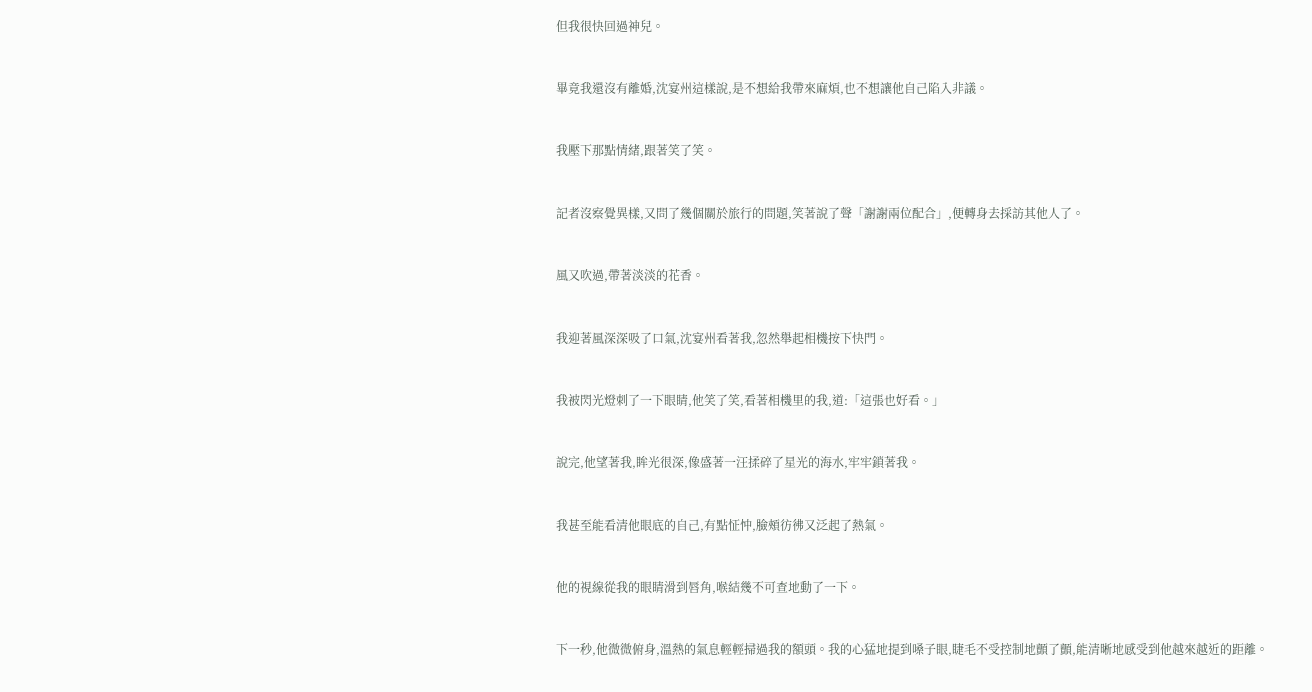但我很快回過神兒。


畢竟我還沒有離婚,沈宴州這樣說,是不想給我帶來麻煩,也不想讓他自己陷入非議。


我壓下那點情緒,跟著笑了笑。


記者沒察覺異樣,又問了幾個關於旅行的問題,笑著說了聲「謝謝兩位配合」,便轉身去採訪其他人了。


風又吹過,帶著淡淡的花香。


我迎著風深深吸了口氣,沈宴州看著我,忽然舉起相機按下快門。


我被閃光燈刺了一下眼睛,他笑了笑,看著相機里的我,道:「這張也好看。」


說完,他望著我,眸光很深,像盛著一汪揉碎了星光的海水,牢牢鎖著我。


我甚至能看清他眼底的自己,有點怔忡,臉頰彷彿又泛起了熱氣。


他的視線從我的眼睛滑到唇角,喉結幾不可查地動了一下。


下一秒,他微微俯身,溫熱的氣息輕輕掃過我的額頭。我的心猛地提到嗓子眼,睫毛不受控制地顫了顫,能清晰地感受到他越來越近的距離。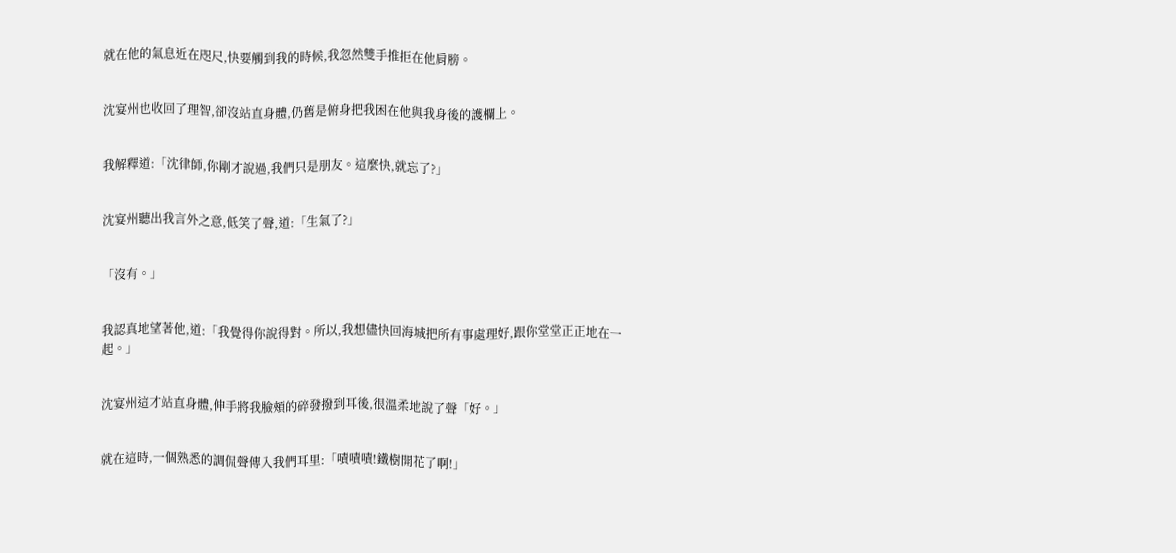就在他的氣息近在咫尺,快要觸到我的時候,我忽然雙手推拒在他肩膀。


沈宴州也收回了理智,卻沒站直身體,仍舊是俯身把我困在他與我身後的護欄上。


我解釋道:「沈律師,你剛才說過,我們只是朋友。這麼快,就忘了?」


沈宴州聽出我言外之意,低笑了聲,道:「生氣了?」


「沒有。」


我認真地望著他,道:「我覺得你說得對。所以,我想儘快回海城把所有事處理好,跟你堂堂正正地在一起。」


沈宴州這才站直身體,伸手將我臉頰的碎發撥到耳後,很溫柔地說了聲「好。」


就在這時,一個熟悉的調侃聲傳入我們耳里:「嘖嘖嘖!鐵樹開花了啊!」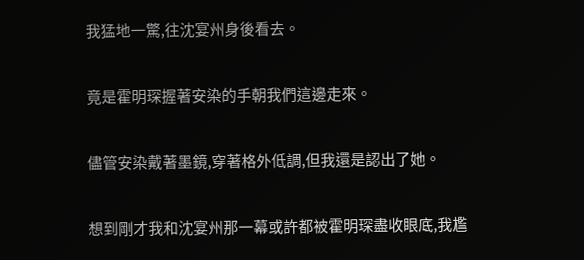我猛地一驚,往沈宴州身後看去。


竟是霍明琛握著安染的手朝我們這邊走來。


儘管安染戴著墨鏡,穿著格外低調,但我還是認出了她。


想到剛才我和沈宴州那一幕或許都被霍明琛盡收眼底,我尷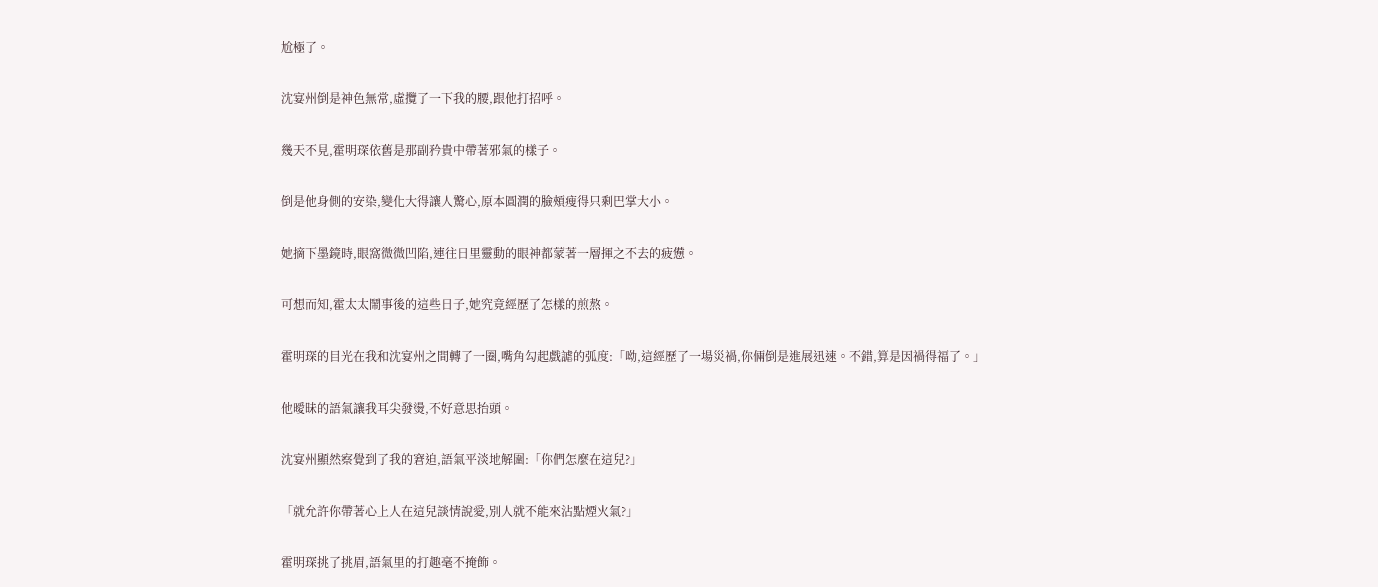尬極了。


沈宴州倒是神色無常,虛攬了一下我的腰,跟他打招呼。


幾天不見,霍明琛依舊是那副矜貴中帶著邪氣的樣子。


倒是他身側的安染,變化大得讓人驚心,原本圓潤的臉頰瘦得只剩巴掌大小。


她摘下墨鏡時,眼窩微微凹陷,連往日里靈動的眼神都蒙著一層揮之不去的疲憊。


可想而知,霍太太鬧事後的這些日子,她究竟經歷了怎樣的煎熬。


霍明琛的目光在我和沈宴州之間轉了一圈,嘴角勾起戲謔的弧度:「呦,這經歷了一場災禍,你倆倒是進展迅速。不錯,算是因禍得福了。」


他曖昧的語氣讓我耳尖發燙,不好意思抬頭。


沈宴州顯然察覺到了我的窘迫,語氣平淡地解圍:「你們怎麼在這兒?」


「就允許你帶著心上人在這兒談情說愛,別人就不能來沾點煙火氣?」


霍明琛挑了挑眉,語氣里的打趣毫不掩飾。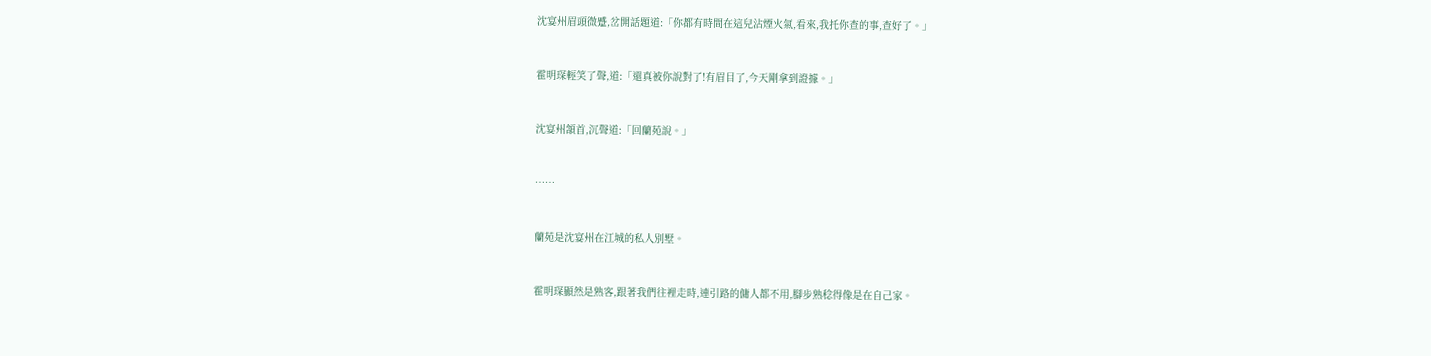沈宴州眉頭微蹙,岔開話題道:「你都有時間在這兒沾煙火氣,看來,我托你查的事,查好了。」


霍明琛輕笑了聲,道:「還真被你說對了!有眉目了,今天剛拿到證據。」


沈宴州頷首,沉聲道:「回蘭苑說。」


……


蘭苑是沈宴州在江城的私人別墅。


霍明琛顯然是熟客,跟著我們往裡走時,連引路的傭人都不用,腳步熟稔得像是在自己家。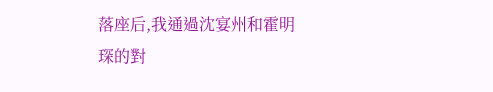落座后,我通過沈宴州和霍明琛的對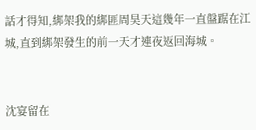話才得知,綁架我的綁匪周昊天這幾年一直盤踞在江城,直到綁架發生的前一天才連夜返回海城。


沈宴留在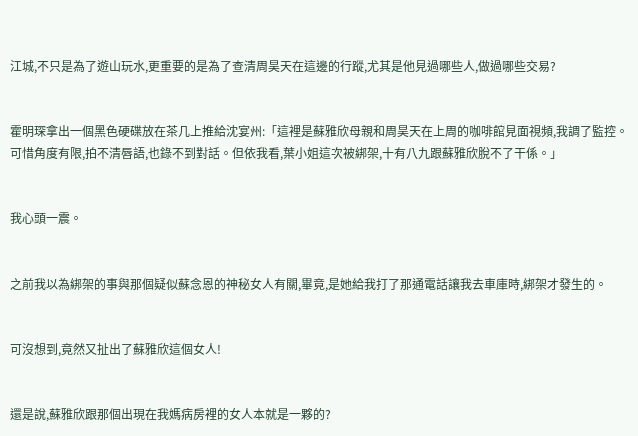江城,不只是為了遊山玩水,更重要的是為了查清周昊天在這邊的行蹤,尤其是他見過哪些人,做過哪些交易?


霍明琛拿出一個黑色硬碟放在茶几上推給沈宴州:「這裡是蘇雅欣母親和周昊天在上周的咖啡館見面視頻,我調了監控。可惜角度有限,拍不清唇語,也錄不到對話。但依我看,葉小姐這次被綁架,十有八九跟蘇雅欣脫不了干係。」


我心頭一震。


之前我以為綁架的事與那個疑似蘇念恩的神秘女人有關,畢竟,是她給我打了那通電話讓我去車庫時,綁架才發生的。


可沒想到,竟然又扯出了蘇雅欣這個女人!


還是說,蘇雅欣跟那個出現在我媽病房裡的女人本就是一夥的?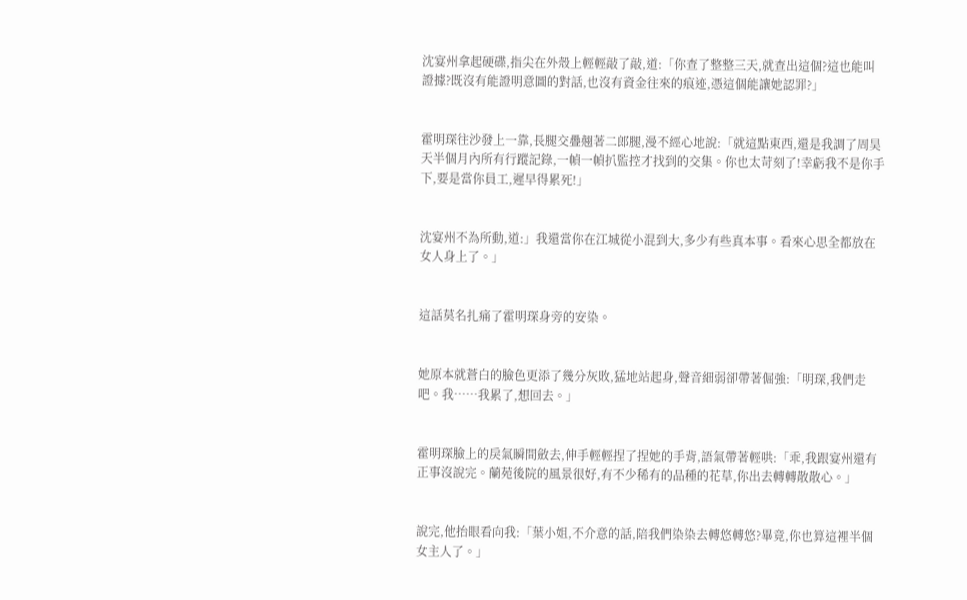沈宴州拿起硬碟,指尖在外殼上輕輕敲了敲,道:「你查了整整三天,就查出這個?這也能叫證據?既沒有能證明意圖的對話,也沒有資金往來的痕迹,憑這個能讓她認罪?」


霍明琛往沙發上一靠,長腿交疊翹著二郎腿,漫不經心地說:「就這點東西,還是我調了周昊天半個月內所有行蹤記錄,一幀一幀扒監控才找到的交集。你也太苛刻了!幸虧我不是你手下,要是當你員工,遲早得累死!」


沈宴州不為所動,道:」我還當你在江城從小混到大,多少有些真本事。看來心思全都放在女人身上了。」


這話莫名扎痛了霍明琛身旁的安染。


她原本就蒼白的臉色更添了幾分灰敗,猛地站起身,聲音細弱卻帶著倔強:「明琛,我們走吧。我……我累了,想回去。」


霍明琛臉上的戾氣瞬間斂去,伸手輕輕捏了捏她的手背,語氣帶著輕哄:「乖,我跟宴州還有正事沒說完。蘭苑後院的風景很好,有不少稀有的品種的花草,你出去轉轉散散心。」


說完,他抬眼看向我:「葉小姐,不介意的話,陪我們染染去轉悠轉悠?畢竟,你也算這裡半個女主人了。」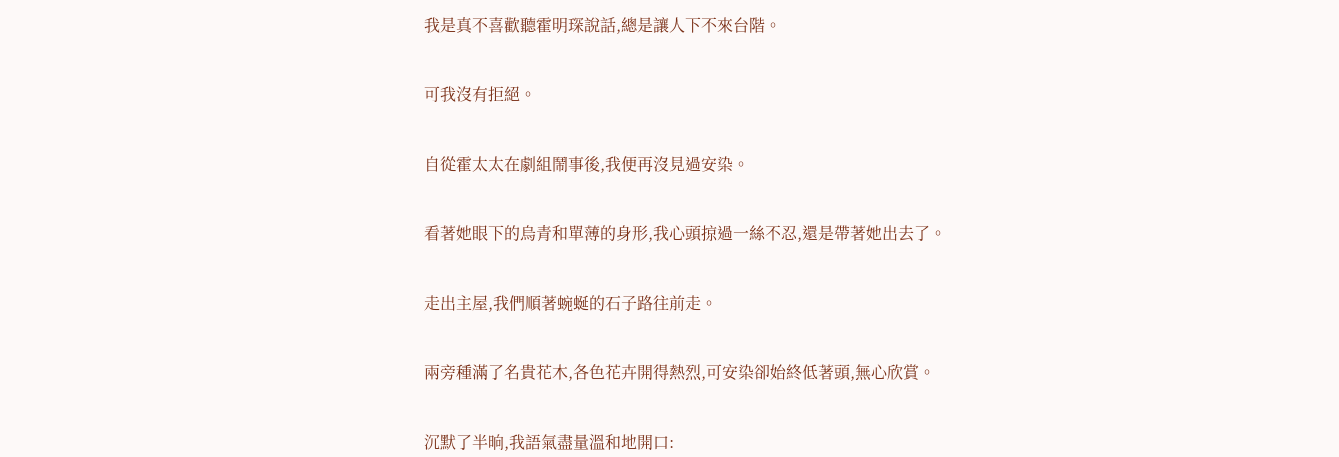我是真不喜歡聽霍明琛說話,總是讓人下不來台階。


可我沒有拒絕。


自從霍太太在劇組鬧事後,我便再沒見過安染。


看著她眼下的烏青和單薄的身形,我心頭掠過一絲不忍,還是帶著她出去了。


走出主屋,我們順著蜿蜒的石子路往前走。


兩旁種滿了名貴花木,各色花卉開得熱烈,可安染卻始終低著頭,無心欣賞。


沉默了半晌,我語氣盡量溫和地開口: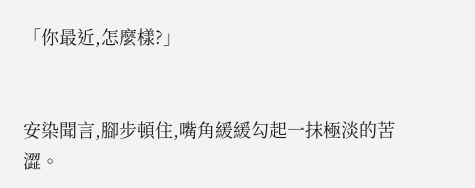「你最近,怎麼樣?」


安染聞言,腳步頓住,嘴角緩緩勾起一抹極淡的苦澀。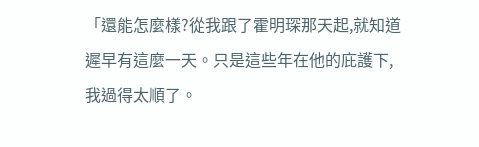「還能怎麼樣?從我跟了霍明琛那天起,就知道遲早有這麼一天。只是這些年在他的庇護下,我過得太順了。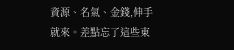資源、名氣、金錢,伸手就來。差點忘了這些東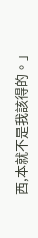西,本就不是我該得的。」